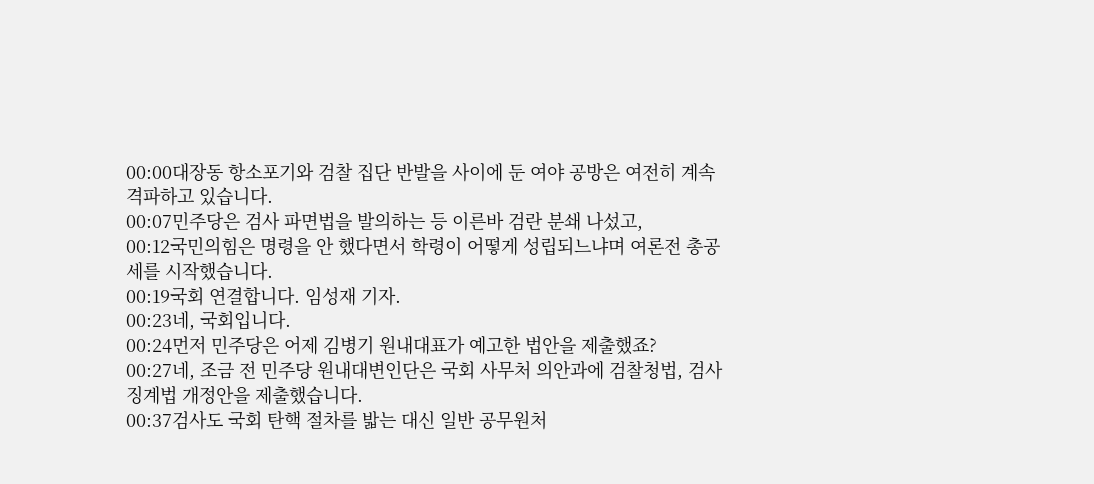00:00대장동 항소포기와 검찰 집단 반발을 사이에 둔 여야 공방은 여전히 계속 격파하고 있습니다.
00:07민주당은 검사 파면법을 발의하는 등 이른바 검란 분쇄 나섰고,
00:12국민의힘은 명령을 안 했다면서 학령이 어떻게 성립되느냐며 여론전 총공세를 시작했습니다.
00:19국회 연결합니다. 임성재 기자.
00:23네, 국회입니다.
00:24먼저 민주당은 어제 김병기 원내대표가 예고한 법안을 제출했죠?
00:27네, 조금 전 민주당 원내대변인단은 국회 사무처 의안과에 검찰청법, 검사징계법 개정안을 제출했습니다.
00:37검사도 국회 탄핵 절차를 밟는 대신 일반 공무원처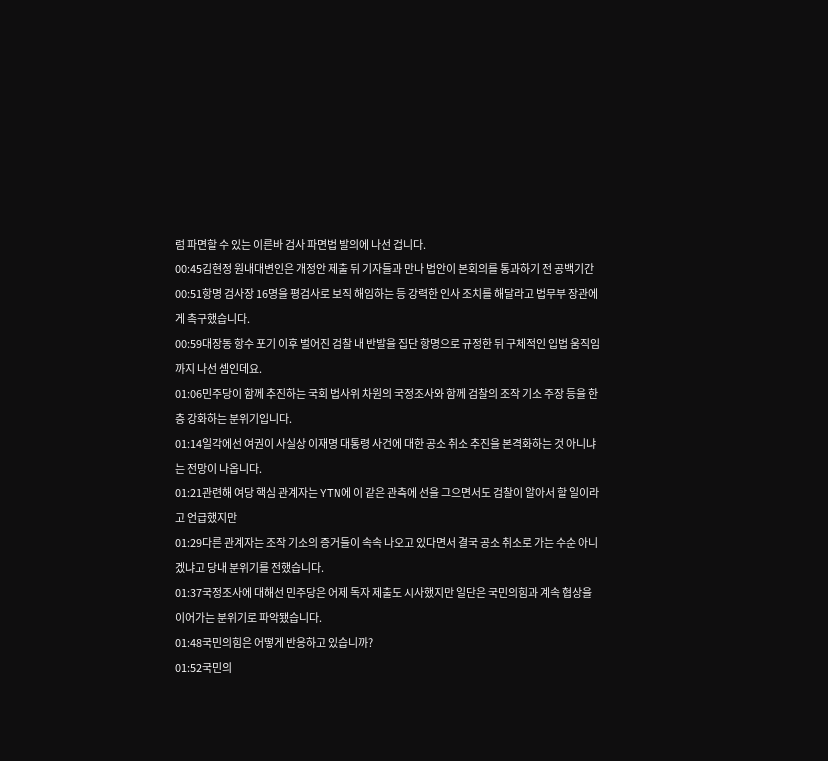럼 파면할 수 있는 이른바 검사 파면법 발의에 나선 겁니다.
00:45김현정 원내대변인은 개정안 제출 뒤 기자들과 만나 법안이 본회의를 통과하기 전 공백기간
00:51항명 검사장 16명을 평검사로 보직 해임하는 등 강력한 인사 조치를 해달라고 법무부 장관에게 촉구했습니다.
00:59대장동 항수 포기 이후 벌어진 검찰 내 반발을 집단 항명으로 규정한 뒤 구체적인 입법 움직임까지 나선 셈인데요.
01:06민주당이 함께 추진하는 국회 법사위 차원의 국정조사와 함께 검찰의 조작 기소 주장 등을 한층 강화하는 분위기입니다.
01:14일각에선 여권이 사실상 이재명 대통령 사건에 대한 공소 취소 추진을 본격화하는 것 아니냐는 전망이 나옵니다.
01:21관련해 여당 핵심 관계자는 YTN에 이 같은 관측에 선을 그으면서도 검찰이 알아서 할 일이라고 언급했지만
01:29다른 관계자는 조작 기소의 증거들이 속속 나오고 있다면서 결국 공소 취소로 가는 수순 아니겠냐고 당내 분위기를 전했습니다.
01:37국정조사에 대해선 민주당은 어제 독자 제출도 시사했지만 일단은 국민의힘과 계속 협상을 이어가는 분위기로 파악됐습니다.
01:48국민의힘은 어떻게 반응하고 있습니까?
01:52국민의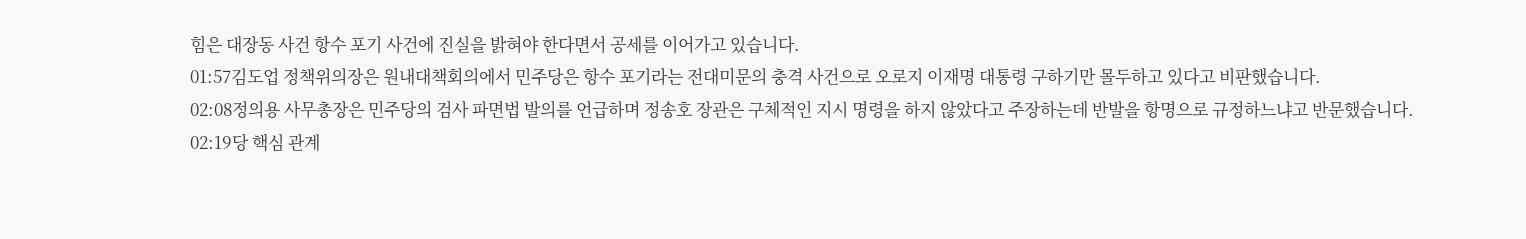힘은 대장동 사건 항수 포기 사건에 진실을 밝혀야 한다면서 공세를 이어가고 있습니다.
01:57김도업 정책위의장은 원내대책회의에서 민주당은 항수 포기라는 전대미문의 충격 사건으로 오로지 이재명 대통령 구하기만 몰두하고 있다고 비판했습니다.
02:08정의용 사무총장은 민주당의 검사 파면법 발의를 언급하며 정송호 장관은 구체적인 지시 명령을 하지 않았다고 주장하는데 반발을 항명으로 규정하느냐고 반문했습니다.
02:19당 핵심 관계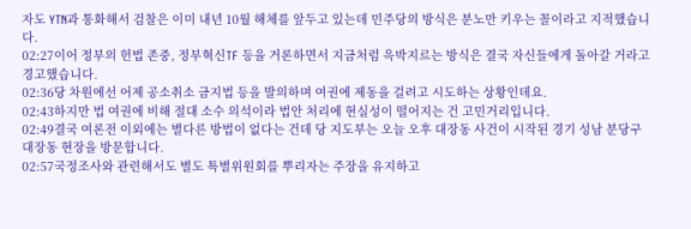자도 YTN과 통화해서 검찰은 이미 내년 10월 해체를 앞두고 있는데 민주당의 방식은 분노만 키우는 꼴이라고 지적했습니다.
02:27이어 정부의 헌법 존중, 정부혁신TF 등을 거론하면서 지금처럼 윽박지르는 방식은 결국 자신들에게 돌아갈 거라고 경고했습니다.
02:36당 차원에선 어제 공소취소 금지법 등을 발의하며 여권에 제동을 걸려고 시도하는 상황인데요.
02:43하지만 법 여권에 비해 절대 소수 의석이라 법안 처리에 현실성이 떨어지는 건 고민거리입니다.
02:49결국 여론전 이외에는 별다른 방법이 없다는 건데 당 지도부는 오늘 오후 대장동 사건이 시작된 경기 성남 분당구 대장동 현장을 방문합니다.
02:57국정조사와 관련해서도 별도 특별위원회를 뿌리자는 주장을 유지하고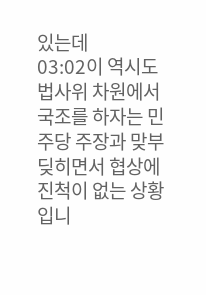있는데
03:02이 역시도 법사위 차원에서 국조를 하자는 민주당 주장과 맞부딪히면서 협상에 진척이 없는 상황입니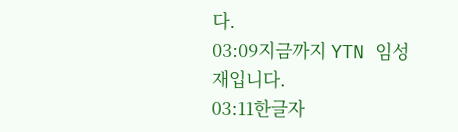다.
03:09지금까지 YTN 임성재입니다.
03:11한글자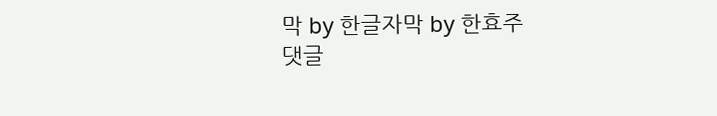막 by 한글자막 by 한효주
댓글